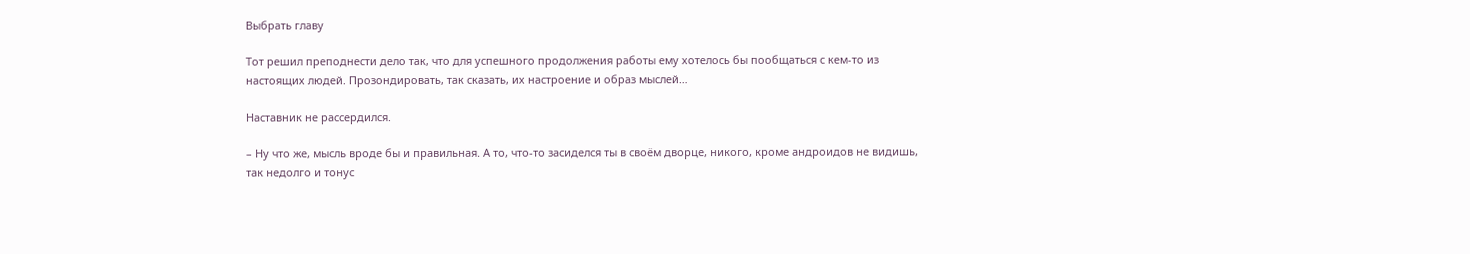Выбрать главу

Тот решил преподнести дело так, что для успешного продолжения работы ему хотелось бы пообщаться с кем-то из настоящих людей. Прозондировать, так сказать, их настроение и образ мыслей…

Наставник не рассердился.

– Ну что же, мысль вроде бы и правильная. А то, что-то засиделся ты в своём дворце, никого, кроме андроидов не видишь, так недолго и тонус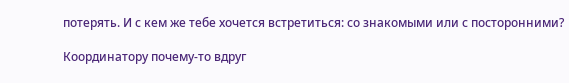потерять. И с кем же тебе хочется встретиться: со знакомыми или с посторонними?

Координатору почему-то вдруг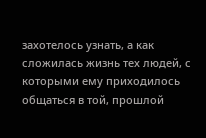захотелось узнать, а как сложилась жизнь тех людей, с которыми ему приходилось общаться в той, прошлой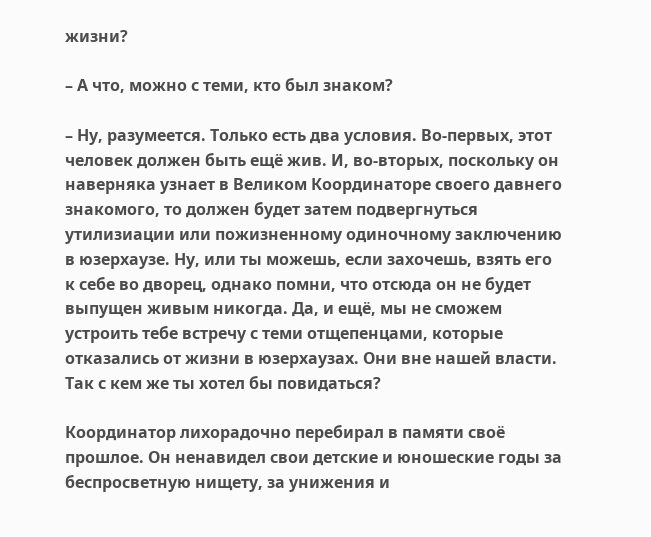жизни?

– А что, можно с теми, кто был знаком?

– Ну, разумеется. Только есть два условия. Во-первых, этот человек должен быть ещё жив. И, во-вторых, поскольку он наверняка узнает в Великом Координаторе своего давнего знакомого, то должен будет затем подвергнуться утилизиации или пожизненному одиночному заключению в юзерхаузе. Ну, или ты можешь, если захочешь, взять его к себе во дворец, однако помни, что отсюда он не будет выпущен живым никогда. Да, и ещё, мы не сможем устроить тебе встречу с теми отщепенцами, которые отказались от жизни в юзерхаузах. Они вне нашей власти. Так с кем же ты хотел бы повидаться?

Координатор лихорадочно перебирал в памяти своё прошлое. Он ненавидел свои детские и юношеские годы за беспросветную нищету, за унижения и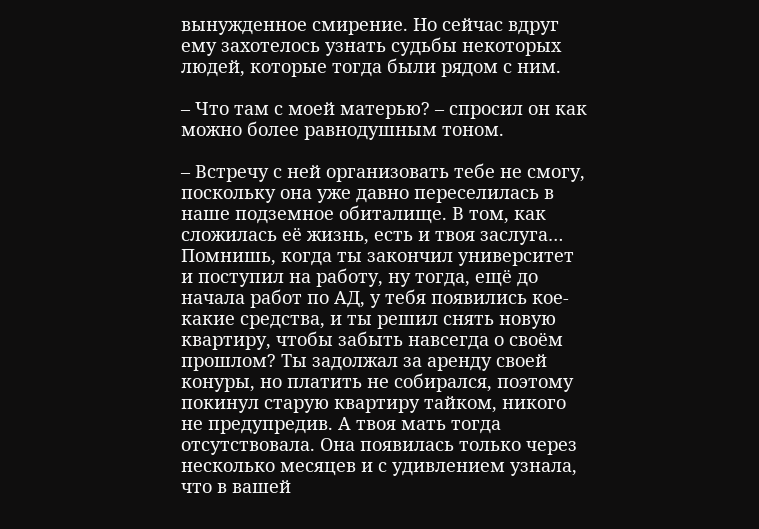вынужденное смирение. Но сейчас вдруг ему захотелось узнать судьбы некоторых людей, которые тогда были рядом с ним.

– Что там с моей матерью? – спросил он как можно более равнодушным тоном.

– Встречу с ней организовать тебе не смогу, поскольку она уже давно переселилась в наше подземное обиталище. В том, как сложилась её жизнь, есть и твоя заслуга… Помнишь, когда ты закончил университет и поступил на работу, ну тогда, ещё до начала работ по АД, у тебя появились кое-какие средства, и ты решил снять новую квартиру, чтобы забыть навсегда о своём прошлом? Ты задолжал за аренду своей конуры, но платить не собирался, поэтому покинул старую квартиру тайком, никого не предупредив. А твоя мать тогда отсутствовала. Она появилась только через несколько месяцев и с удивлением узнала, что в вашей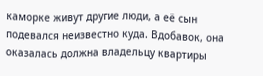каморке живут другие люди, а её сын подевался неизвестно куда. Вдобавок, она оказалась должна владельцу квартиры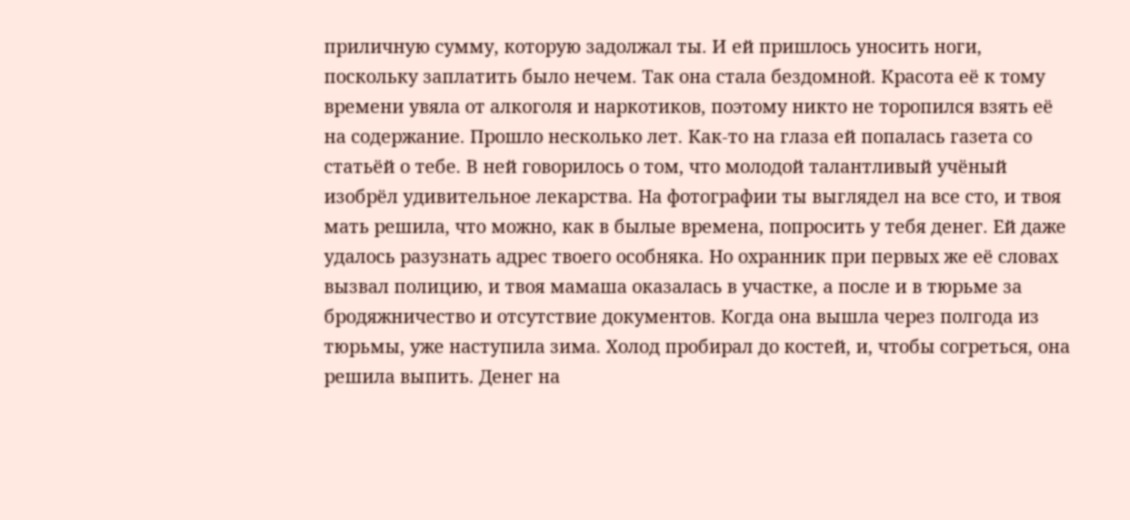приличную сумму, которую задолжал ты. И ей пришлось уносить ноги, поскольку заплатить было нечем. Так она стала бездомной. Красота её к тому времени увяла от алкоголя и наркотиков, поэтому никто не торопился взять её на содержание. Прошло несколько лет. Как-то на глаза ей попалась газета со статьёй о тебе. В ней говорилось о том, что молодой талантливый учёный изобрёл удивительное лекарства. На фотографии ты выглядел на все сто, и твоя мать решила, что можно, как в былые времена, попросить у тебя денег. Ей даже удалось разузнать адрес твоего особняка. Но охранник при первых же её словах вызвал полицию, и твоя мамаша оказалась в участке, а после и в тюрьме за бродяжничество и отсутствие документов. Когда она вышла через полгода из тюрьмы, уже наступила зима. Холод пробирал до костей, и, чтобы согреться, она решила выпить. Денег на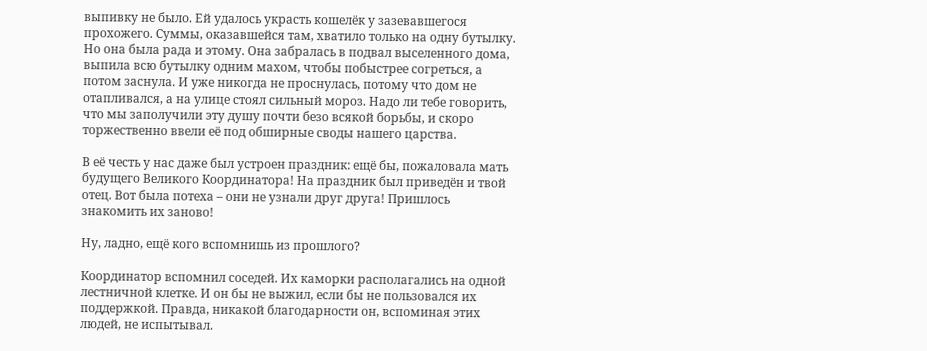выпивку не было. Ей удалось украсть кошелёк у зазевавшегося прохожего. Суммы, оказавшейся там, хватило только на одну бутылку. Но она была рада и этому. Она забралась в подвал выселенного дома, выпила всю бутылку одним махом, чтобы побыстрее согреться, а потом заснула. И уже никогда не проснулась, потому что дом не отапливался, а на улице стоял сильный мороз. Надо ли тебе говорить, что мы заполучили эту душу почти безо всякой борьбы, и скоро торжественно ввели её под обширные своды нашего царства.

В её честь у нас даже был устроен праздник: ещё бы, пожаловала мать будущего Великого Координатора! На праздник был приведён и твой отец. Вот была потеха – они не узнали друг друга! Пришлось знакомить их заново!

Ну, ладно, ещё кого вспомнишь из прошлого?

Координатор вспомнил соседей. Их каморки располагались на одной лестничной клетке. И он бы не выжил, если бы не пользовался их поддержкой. Правда, никакой благодарности он, вспоминая этих людей, не испытывал.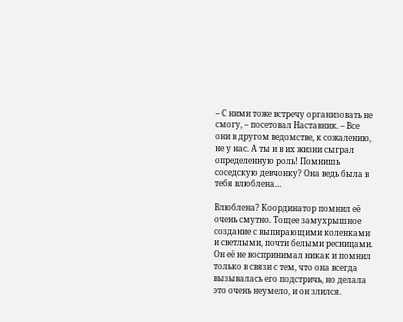– С ними тоже встречу организовать не смогу, – посетовал Наставник. – Все они в другом ведомстве, к сожалению, не у нас. А ты и в их жизни сыграл определенную роль! Помнишь соседскую девчонку? Она ведь была в тебя влюблена…

Влюблена? Координатор помнил её очень смутно. Тощее замухрышное создание с выпирающими коленками и светлыми, почти белыми ресницами. Он её не воспринимал никак и помнил только в связи с тем, что она всегда вызывалась его подстричь, но делала это очень неумело, и он злился.